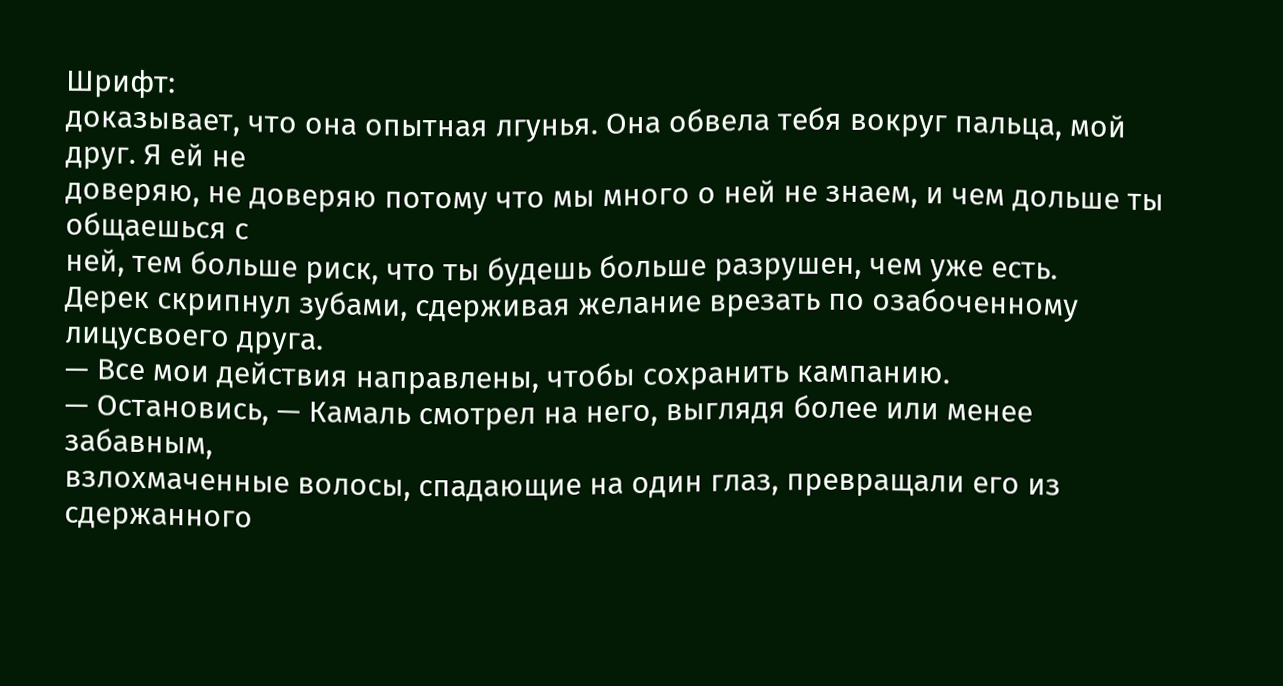Шрифт:
доказывает, что она опытная лгунья. Она обвела тебя вокруг пальца, мой друг. Я ей не
доверяю, не доверяю потому что мы много о ней не знаем, и чем дольше ты общаешься с
ней, тем больше риск, что ты будешь больше разрушен, чем уже есть.
Дерек скрипнул зубами, сдерживая желание врезать по озабоченному лицусвоего друга.
— Все мои действия направлены, чтобы сохранить кампанию.
— Остановись, — Камаль смотрел на него, выглядя более или менее забавным,
взлохмаченные волосы, спадающие на один глаз, превращали его из сдержанного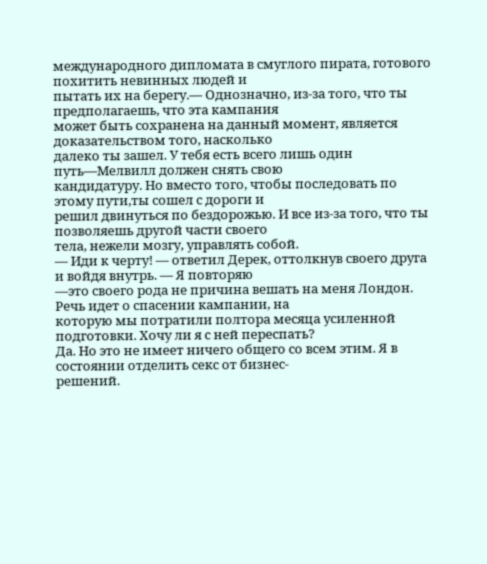международного дипломата в смуглого пирата, готового похитить невинных людей и
пытать их на берегу.— Однозначно, из-за того, что ты предполагаешь, что эта кампания
может быть сохранена на данный момент, является доказательством того, насколько
далеко ты зашел. У тебя есть всего лишь один путь—Мелвилл должен снять свою
кандидатуру. Но вместо того, чтобы последовать по этому пути,ты сошел с дороги и
решил двинуться по бездорожью. И все из-за того, что ты позволяешь другой части своего
тела, нежели мозгу, управлять собой.
— Иди к черту! — ответил Дерек, оттолкнув своего друга и войдя внутрь. — Я повторяю
—это своего рода не причина вешать на меня Лондон. Речь идет о спасении кампании, на
которую мы потратили полтора месяца усиленной подготовки. Хочу ли я с ней переспать?
Да. Но это не имеет ничего общего со всем этим. Я в состоянии отделить секс от бизнес-
решений.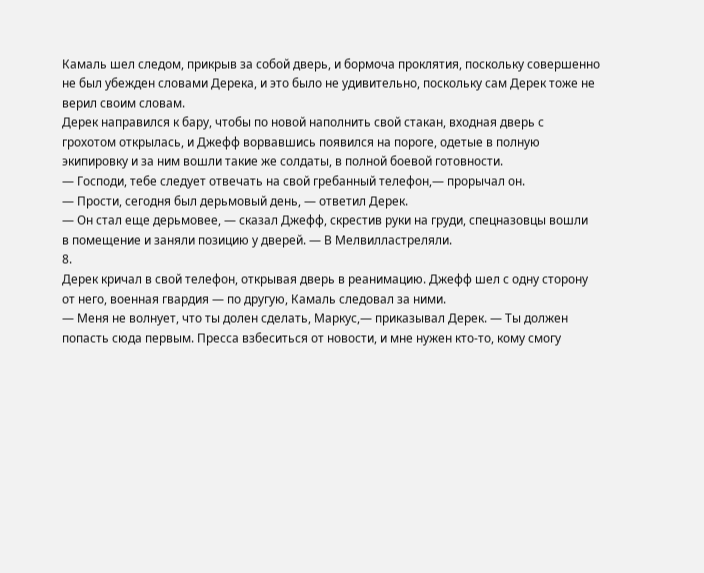Камаль шел следом, прикрыв за собой дверь, и бормоча проклятия, поскольку совершенно
не был убежден словами Дерека, и это было не удивительно, поскольку сам Дерек тоже не
верил своим словам.
Дерек направился к бару, чтобы по новой наполнить свой стакан, входная дверь с
грохотом открылась, и Джефф ворвавшись появился на пороге, одетые в полную
экипировку и за ним вошли такие же солдаты, в полной боевой готовности.
— Господи, тебе следует отвечать на свой гребанный телефон,— прорычал он.
— Прости, сегодня был дерьмовый день, — ответил Дерек.
— Он стал еще дерьмовее, — сказал Джефф, скрестив руки на груди, спецназовцы вошли
в помещение и заняли позицию у дверей. — В Мелвилластреляли.
8.
Дерек кричал в свой телефон, открывая дверь в реанимацию. Джефф шел с одну сторону
от него, военная гвардия — по другую, Камаль следовал за ними.
— Меня не волнует, что ты долен сделать, Маркус,— приказывал Дерек. — Ты должен
попасть сюда первым. Пресса взбеситься от новости, и мне нужен кто-то, кому смогу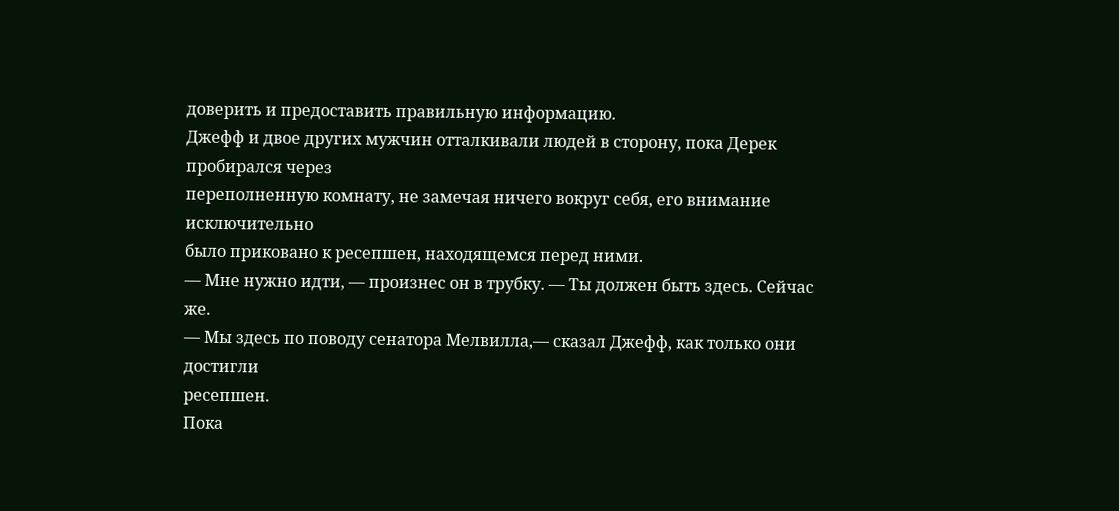доверить и предоставить правильную информацию.
Джефф и двое других мужчин отталкивали людей в сторону, пока Дерек пробирался через
переполненную комнату, не замечая ничего вокруг себя, его внимание исключительно
было приковано к ресепшен, находящемся перед ними.
— Мне нужно идти, — произнес он в трубку. — Ты должен быть здесь. Сейчас же.
— Мы здесь по поводу сенатора Мелвилла,— сказал Джефф, как только они достигли
ресепшен.
Пока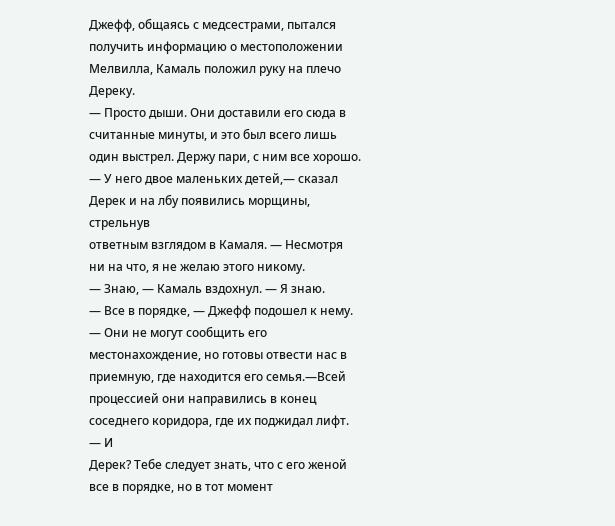Джефф, общаясь с медсестрами, пытался получить информацию о местоположении
Мелвилла, Камаль положил руку на плечо Дереку.
— Просто дыши. Они доставили его сюда в считанные минуты, и это был всего лишь
один выстрел. Держу пари, с ним все хорошо.
— У него двое маленьких детей,— сказал Дерек и на лбу появились морщины, стрельнув
ответным взглядом в Камаля. — Несмотря ни на что, я не желаю этого никому.
— Знаю, — Камаль вздохнул. — Я знаю.
— Все в порядке, — Джефф подошел к нему. — Они не могут сообщить его
местонахождение, но готовы отвести нас в приемную, где находится его семья.—Всей
процессией они направились в конец соседнего коридора, где их поджидал лифт. — И
Дерек? Тебе следует знать, что с его женой все в порядке, но в тот момент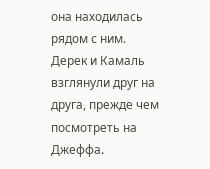она находилась
рядом с ним.
Дерек и Камаль взглянули друг на друга, прежде чем посмотреть на Джеффа.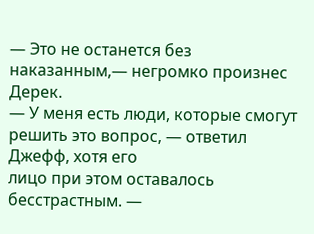— Это не останется без наказанным,— негромко произнес Дерек.
— У меня есть люди, которые смогут решить это вопрос, — ответил Джефф, хотя его
лицо при этом оставалось бесстрастным. —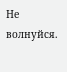Не волнуйся.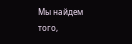Мы найдем того,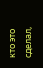кто это сделал,